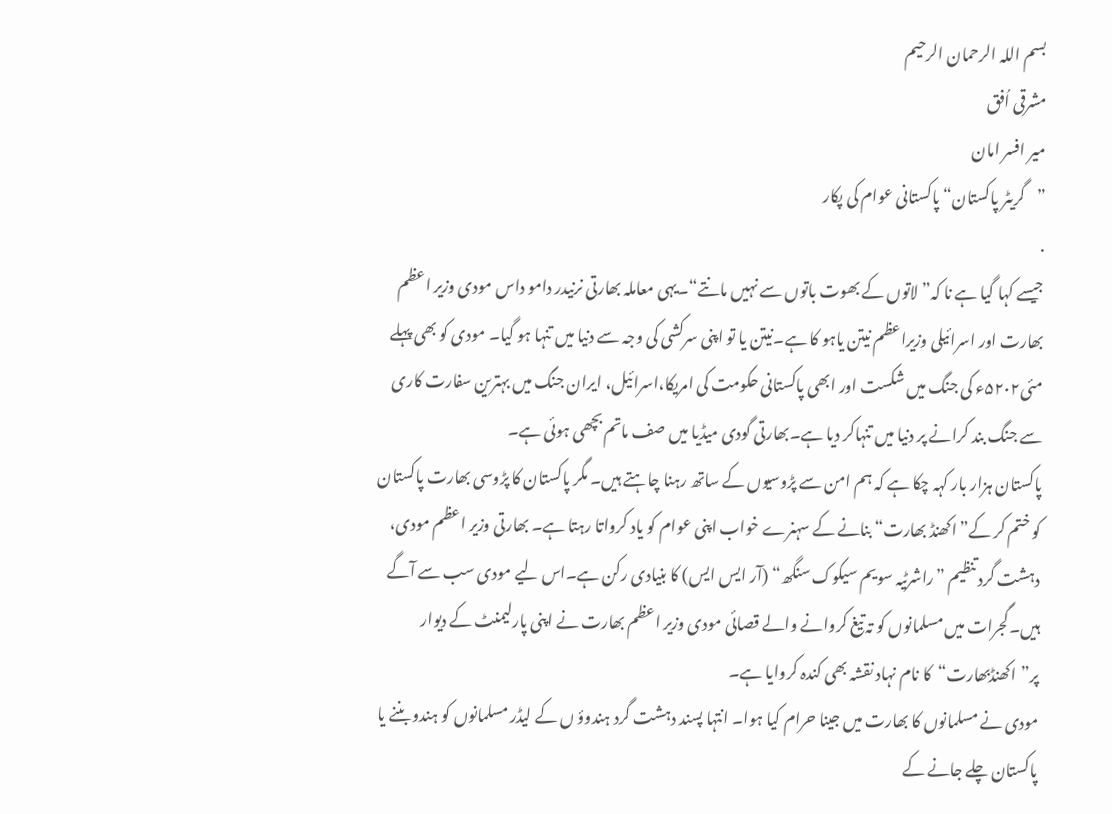بسم اللہ الرحمان الرحیم
مشرقی اُفق
میر افسر امان
”گریٹر پاکستان“ پاکستانی عوام کی پکار
.
جیسے کہا گیا ہے نا کہ”لاتوں کے بھوت باتوں سے نہیں مانتے“۔یہی معاملہ بھارتی نرنیدر دامو داس مودی وزیر اعظم بھارت اور اسرائیلی وزیراعظم نیتن یاہو کا ہے۔نیتن یا تو اپنی سرکشی کی وجہ سے دنیا میں تنہا ہو گیا۔ مودی کو بھی پہلے مئی۵۲۰۲ء کی جنگ میں شکست اور ابھی پاکستانی حکومت کی امریکا،اسرائیل، ایران جنگ میں بہترین سفارت کاری سے جنگ بند کرانے پر دنیا میں تنہاکر دیا ہے۔بھارتی گودی میڈیا میں صف ماتم بچھی ہوئی ہے۔
پاکستان ہزار بار کہہ چکا ہے کہ ہم امن سے پڑوسیوں کے ساتھ رہنا چاہتے ہیں۔ مگر پاکستان کا پڑوسی بھارت پاکستان کو ختم کر کے”اکھنڈ بھارت“ بنانے کے سہنرے خواب اپنی عوام کو یاد کرواتا رہتا ہے۔ بھارتی وزیر اعظم مودی، دہشت گرد تنظیم ”راشرٹیہ سویم سیکوک سنگھ“ (آر ایس ایس) کا بنیادی رکن ہے۔اس لیے مودی سب سے آگے ہیں۔گجرات میں مسلمانوں کو تہ تیغ کروانے والے قصائی مودی وزیر اعظم بھارت نے اپنی پارلیمنٹ کے دیوار پر”اکھنڈبھارت“کا نام نہاد نقشہ بھی کندہ کروایا ہے۔
مودی نے مسلمانوں کا بھارت میں جینا حرام کیا ہوا۔ انتہا پسند دہشت گرد ہندوؤ ں کے لیڈر مسلمانوں کو ہندو بننے یا پاکستان چلے جانے کے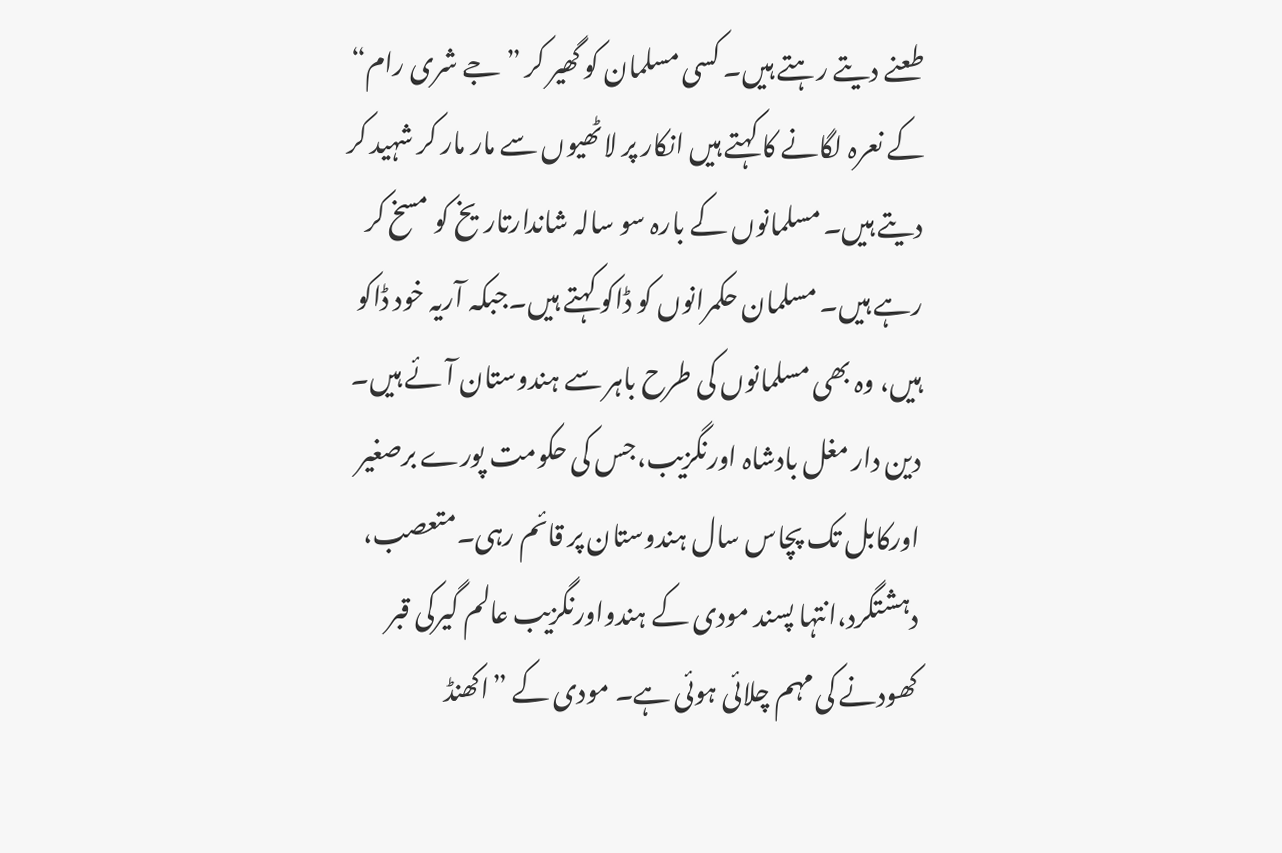طعنے دیتے رہتے ہیں۔ کسی مسلمان کو گھیر کر ”جے شری رام“ کے نعرہ لگانے کا کہتے ہیں انکار پر لاٹھیوں سے مار مار کر شہید کر دیتے ہیں۔ مسلمانوں کے بارہ سو سالہ شاندارتاریخ کو مسخ کر رہے ہیں۔ مسلمان حکمرانوں کو ڈاکو کہتے ہیں۔جبکہ آریہ خود ڈاکو ہیں، وہ بھی مسلمانوں کی طرح باہر سے ہندوستان آئے ہیں۔ دین دار مغل بادشاہ اورنگزیب،جس کی حکومت پورے برصغیر اورکابل تک پچاس سال ہندوستان پر قائم رہی۔متعصب، دہشتگرد،انتہا پسند مودی کے ہندواورنگزیب عالم گیرکی قبر کھودنے کی مہم چلائی ہوئی ہے۔ مودی کے ”اکھنڈ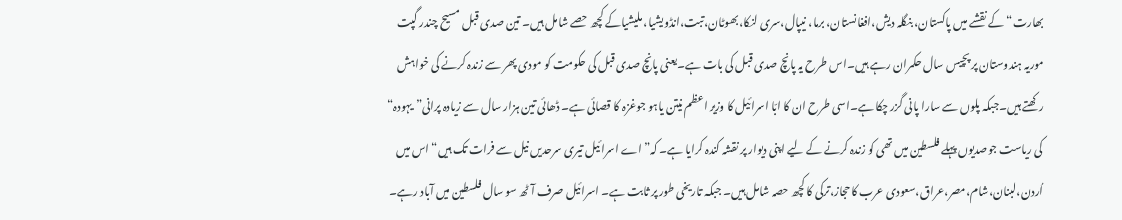بھارت“ کے نقشے میں پاکستان، بنگلہ دیش،افغانستان، برما، نیپال،سری لنکا،بھوٹان،تبت،انڈویشیا، ملیشیاکے کچھ حصے شامل ہیں۔ تین صدی قبل مسیح چندر گپت موریہ ہندوستان پر پچیس سال حکمران رہے ہیں۔اس طرح یہ پانچ صدی قبل کی بات ہے۔یعنی پانچ صدی قبل کی حکومت کو مودی پھر سے زندہ کرنے کی خواہش رکھتے ہیں۔جبکہ پلوں سے سارا پانی گزر چکا ہے۔اسی طرح ان کا ابّا اسرائیل کا وزیر اعظم نیتن یاہو جوغزہ کا قصائی ہے۔ ڈھائی تین ہزار سال سے زیادہ پرانی”یہودہ“ کی ریاست جوصدیوں پہلے فلسطین میں تھی کو زندہ کرنے کے لیے اپنی دیوار پر نقشہ کندہ کرایا ہے۔ کہ”اے اسرائیل تیری سرحدیں نیل سے فرات تک ہیں“ اس میں اُردن،لبنان،شام،مصر،عراق،سعودی عرب کاحجاز،ترکی کا کچھ حصہ شامل ہیں۔ جبکہ تاریخی طور پر ثابت ہے۔ اسرائیل صرف آٹھ سو سال فلسطین میں آباد رہے۔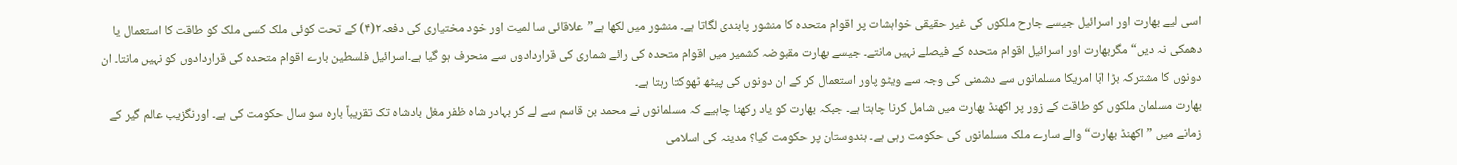اسی لیے بھارت اور اسرائیل جیسے جارح ملکوں کی غیر حقیقی خواہشات پر اقوام متحدہ کا منشور پابندی لگاتا ہے۔ منشور میں لکھا ہے”علاقائی سا لمیت اور خود مختیاری کی دفعہ۲(۴) کے تحت کوئی ملک کسی ملک کو طاقت کا استعمال یا دھمکی نہ دیں“ مگربھارت اور اسرائیل اقوام متحدہ کے فیصلے نہیں مانتے۔ جیسے بھارت مقبوضہ کشمیر میں اقوام متحدہ کی رائے شماری کی قراردادوں سے منحرف ہو گیا ہے۔اسرائیل فلسطین بارے اقوام متحدہ کی قراردادوں کو نہیں مانتا۔ ان دونوں کا مشترکہ بڑا ابّا امریکا مسلمانوں سے دشمنی کی وجہ سے ویٹو پاور استعمال کر کے ان دونوں کی پیٹھ ٹھوکتا رہتا ہے۔
بھارت مسلمان ملکوں کو طاقت کے زور پر اکھنڈ بھارت میں شامل کرنا چاہتا ہے۔ جبکہ بھارت کو یاد رکھنا چاہیے کہ مسلمانوں نے محمد بن قاسم سے لے کر بہادر شاہ ظفر مغل بادشاہ تک تقریباً بارہ سو سال حکومت کی ہے۔ اورنگزیب عالم گیر کے زمانے میں ”اکھنڈ بھارت“ والے سارے ملک مسلمانوں کی حکومت رہی ہے۔ ہندوستان پر حکومت کیا؟ مدینہ کی اسلامی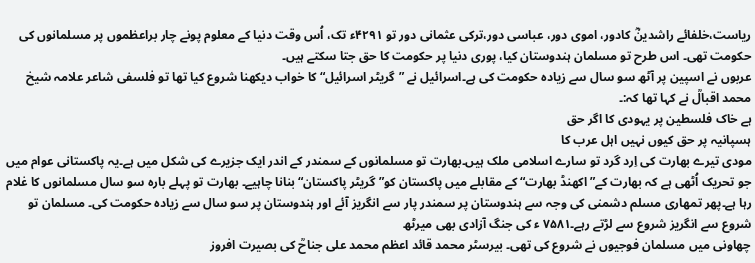ریاست،خلفائے راشدینؓ کادور، اموی دور، عباسی دور،ترکی عثمانی دور تو ۴۲۹۱ء تک، اُس وقت دنیا کے معلوم پونے چار براعظموں پر مسلمانوں کی حکومت تھی۔ اس طرح تو مسلمان ہندوستان کیا، پوری دنیا پر حکومت کا حق جتا سکتے ہیں۔
عربوں نے اسپین پر آٹھ سو سال سے زیادہ حکومت کی ہے۔اسرائیل نے ”گریٹر اسرائیل“ کا خواب دیکھنا شروع کیا تھا تو فلسفی شاعر علامہ شیخ محمد اقبالؒ نے کہا تھا کہ:۔
ہے خاک فلسطین پر یہودی کا اگر حق
ہسپانیہ پر حق کیوں نہیں اہل عرب کا
مودی تیرے بھارت کی اِرد گرد تو سارے اسلامی ملک ہیں۔بھارت تو مسلمانوں کے سمندر کے اندر ایک جزیرے کی شکل میں ہے۔یہ پاکستانی عوام میں جو تحریک اُٹھی ہے کہ بھارت کے”اکھنڈ بھارت“ کے مقابلے میں پاکستان کو”گریٹر پاکستان“ بنانا چاہیے۔ بھارت تو پہلے بارہ سو سال مسلمانوں کا غلام رہا ہے۔پھر تمھاری مسلم دشمنی کی وجہ سے ہندوستان پر سمندر پار سے انگریز آئے اور ہندوستان پر سو سال سے زیادہ حکومت کی۔ مسلمان تو شروع سے انگریز شروع سے لڑتے رہے۔۷۵۸۱ ء کی جنگ آزادی بھی میرٹھ
چھاونی میں مسلمان فوجیوں نے شروع کی تھی۔ بیرسٹر محمد قائد اعظم محمد علی جناحؒ کی بصیرت افروز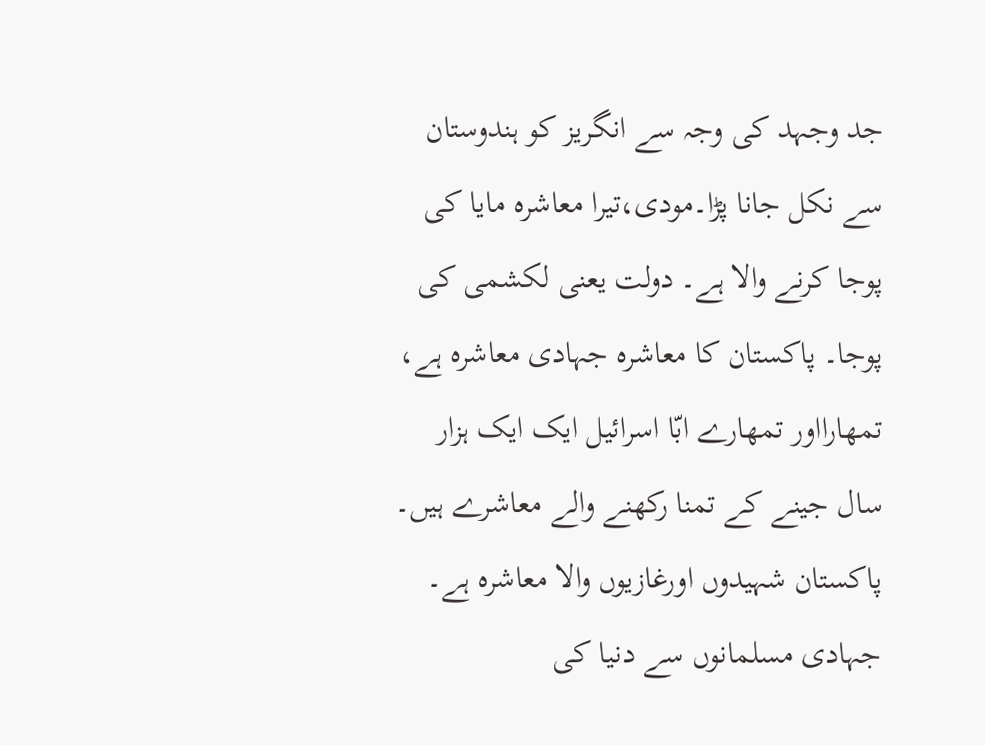جد وجہد کی وجہ سے انگریز کو ہندوستان سے نکل جانا پڑا۔مودی،تیرا معاشرہ مایا کی پوجا کرنے والا ہے۔ دولت یعنی لکشمی کی پوجا۔ پاکستان کا معاشرہ جہادی معاشرہ ہے، تمھارااور تمھارے ابّا اسرائیل ایک ایک ہزار سال جینے کے تمنا رکھنے والے معاشرے ہیں۔ پاکستان شہیدوں اورغازیوں والا معاشرہ ہے۔ جہادی مسلمانوں سے دنیا کی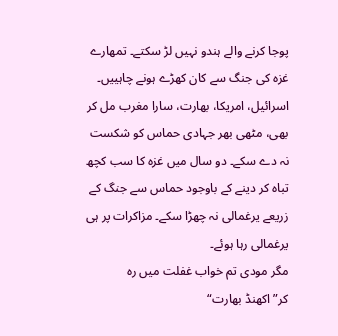پوجا کرنے والے ہندو نہیں لڑ سکتے۔ تمھارے غزہ کی جنگ سے کان کھڑے ہونے چاہییں۔ اسرائیل، امریکا، بھارت، سارا مغرب مل کر بھی، مٹھی بھر جہادی حماس کو شکست نہ دے سکے۔ دو سال میں غزہ کا سب کچھ تباہ کر دینے کے باوجود حماس سے جنگ کے زریعے یرغمالی نہ چھڑا سکے۔ مزاکرات پر ہی یرغمالی رہا ہوئے۔
مگر مودی تم خواب غفلت میں رہ کر”اکھنڈ بھارت“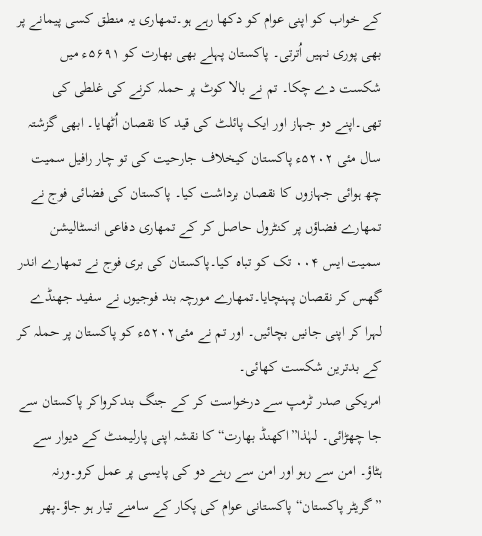کے خواب کو اپنی عوام کو دکھا رہے ہو۔تمھاری یہ منطق کسی پیمانے پر بھی پوری نہیں اُترتی۔ پاکستان پہلے بھی بھارت کو ۵۶۹۱ء میں شکست دے چکا۔ تم نے بالا کوٹ پر حملہ کرنے کی غلطی کی تھی۔اپنے دو جہاز اور ایک پائلٹ کی قید کا نقصان اُٹھایا۔ ابھی گزشتہ سال مئی ۵۲۰۲ء پاکستان کیخلاف جارحیت کی تو چار رافیل سمیت چھ ہوائی جہازوں کا نقصان برداشت کیا۔ پاکستان کی فضائی فوج نے تمھارے فضاؤں پر کنٹرول حاصل کر کے تمھاری دفاعی انسٹالیشن سمیت ایس ۰۰۴ تک کو تباہ کیا۔پاکستان کی بری فوج نے تمھارے اندر گھس کر نقصان پہنچایا۔تمھارے مورچہ بند فوجیوں نے سفید جھنڈے لہرا کر اپنی جانیں بچائیں۔ اور تم نے مئی۵۲۰۲ء کو پاکستان پر حملہ کر کے بدترین شکست کھائی۔
امریکی صدر ٹرمپ سے درخواست کر کے جنگ بندکرواکر پاکستان سے جا چھڑائی۔ لہٰذا”اکھنڈ بھارت“ کا نقشہ اپنی پارلیمنٹ کے دیوار سے ہٹاؤ۔ امن سے رہو اور امن سے رہنے دو کی پایسی پر عمل کرو۔ورنہ ”گریٹر پاکستان“ پاکستانی عوام کی پکار کے سامنے تیار ہو جاؤ۔پھر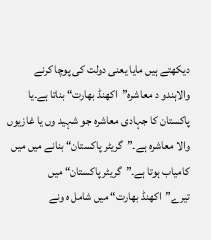دیکھتے ہیں مایا یعنی دولت کی پوچا کرنے والاہندو د معاشرہ”اکھنڈ بھارت“ بناتا ہے۔یا پاکستان کا جہادی معاشرہ جو شہید وں یا غازیوں والا معاشرہ ہے۔”گریٹر پاکستان“ بنانے میں میں کامیاب ہوتا ہے۔”گریٹر پاکستان“ میں تیرے”اکھنڈ بھارت“ میں شامل ہ ونے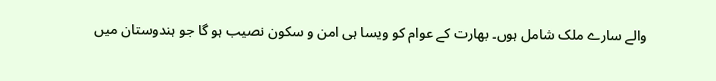والے سارے ملک شامل ہوں۔ بھارت کے عوام کو ویسا ہی امن و سکون نصیب ہو گا جو ہندوستان میں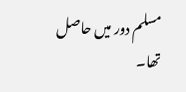مسلم دور میں حاصل تھا۔